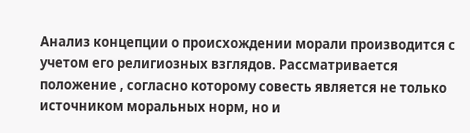Анализ концепции о происхождении морали производится с учетом его религиозных взглядов. Рассматривается положение , согласно которому совесть является не только источником моральных норм, но и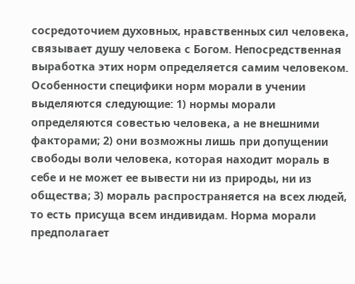сосредоточием духовных, нравственных сил человека, связывает душу человека с Богом. Непосредственная выработка этих норм определяется самим человеком.
Особенности специфики норм морали в учении выделяются следующие: 1) нормы морали определяются совестью человека, а не внешними факторами; 2) они возможны лишь при допущении свободы воли человека, которая находит мораль в себе и не может ее вывести ни из природы, ни из общества; 3) мораль распространяется на всех людей, то есть присуща всем индивидам. Норма морали предполагает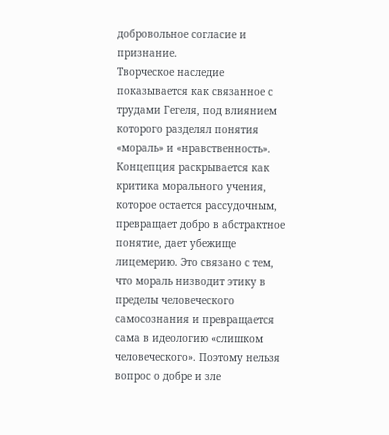добровольное согласие и признание.
Творческое наследие показывается как связанное с трудами Гегеля, под влиянием которого разделял понятия «мораль» и «нравственность». Концепция раскрывается как критика морального учения, которое остается рассудочным, превращает добро в абстрактное понятие, дает убежище лицемерию. Это связано с тем, что мораль низводит этику в пределы человеческого самосознания и превращается сама в идеологию «слишком человеческого». Поэтому нельзя вопрос о добре и зле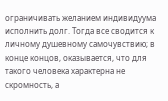ограничивать желанием индивидуума исполнить долг. Тогда все сводится к личному душевному самочувствию; в конце концов, оказывается, что для такого человека характерна не скромность, а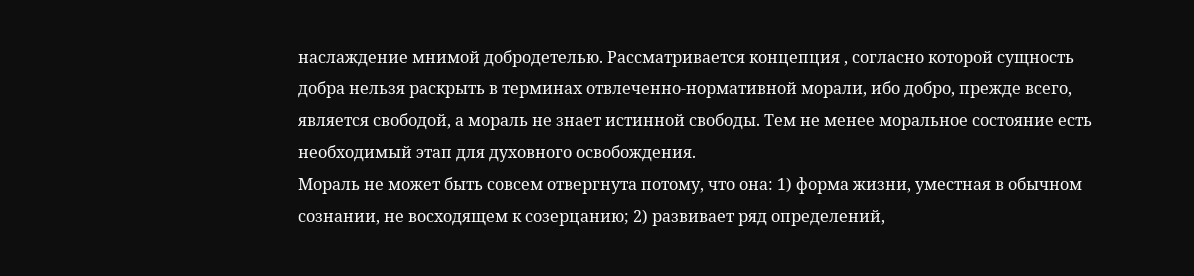наслаждение мнимой добродетелью. Рассматривается концепция , согласно которой сущность добра нельзя раскрыть в терминах отвлеченно-нормативной морали, ибо добро, прежде всего, является свободой, а мораль не знает истинной свободы. Тем не менее моральное состояние есть необходимый этап для духовного освобождения.
Мораль не может быть совсем отвергнута потому, что она: 1) форма жизни, уместная в обычном сознании, не восходящем к созерцанию; 2) развивает ряд определений,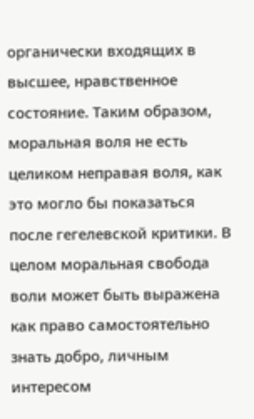органически входящих в высшее, нравственное состояние. Таким образом, моральная воля не есть целиком неправая воля, как это могло бы показаться после гегелевской критики. В целом моральная свобода воли может быть выражена как право самостоятельно знать добро, личным интересом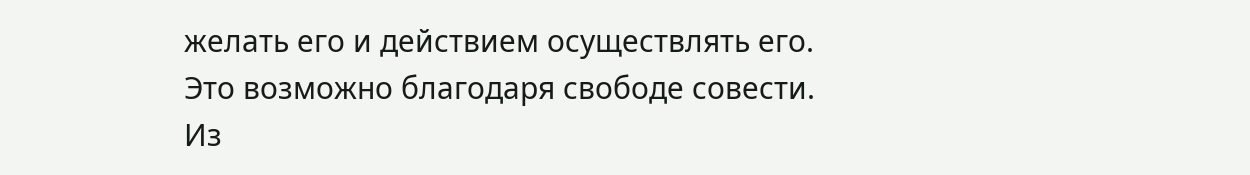желать его и действием осуществлять его. Это возможно благодаря свободе совести.
Из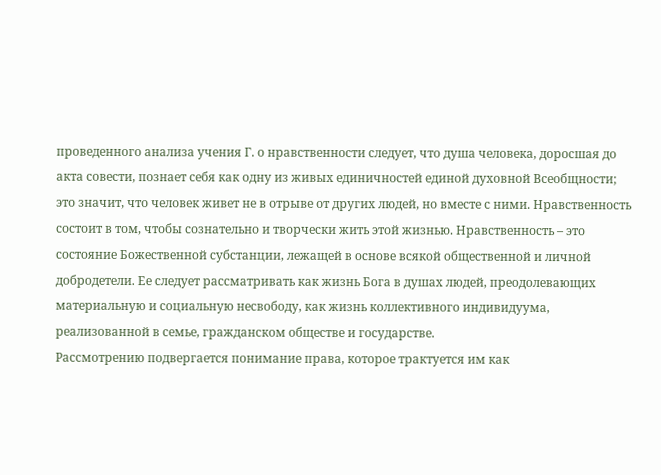проведенного анализа учения Г. о нравственности следует, что душа человека, доросшая до акта совести, познает себя как одну из живых единичностей единой духовной Всеобщности; это значит, что человек живет не в отрыве от других людей, но вместе с ними. Нравственность состоит в том, чтобы сознательно и творчески жить этой жизнью. Нравственность – это состояние Божественной субстанции, лежащей в основе всякой общественной и личной добродетели. Ее следует рассматривать как жизнь Бога в душах людей, преодолевающих материальную и социальную несвободу, как жизнь коллективного индивидуума, реализованной в семье, гражданском обществе и государстве.
Рассмотрению подвергается понимание права, которое трактуется им как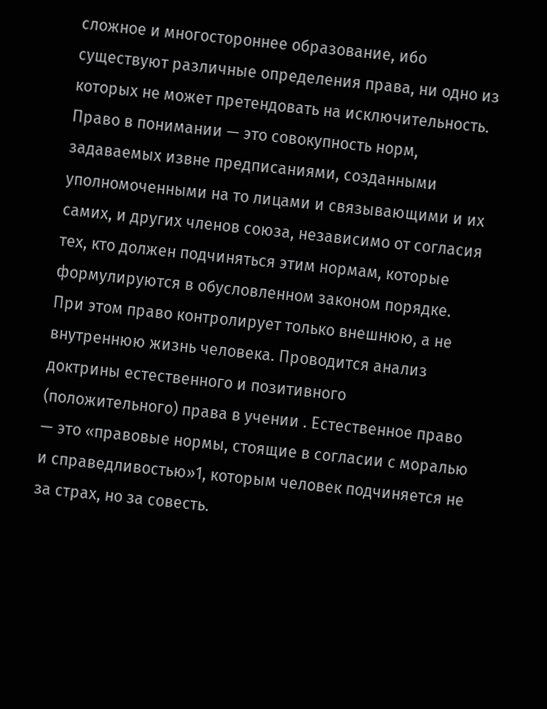сложное и многостороннее образование, ибо существуют различные определения права, ни одно из которых не может претендовать на исключительность. Право в понимании — это совокупность норм, задаваемых извне предписаниями, созданными уполномоченными на то лицами и связывающими и их самих, и других членов союза, независимо от согласия тех, кто должен подчиняться этим нормам, которые формулируются в обусловленном законом порядке. При этом право контролирует только внешнюю, а не внутреннюю жизнь человека. Проводится анализ доктрины естественного и позитивного (положительного) права в учении . Естественное право — это «правовые нормы, стоящие в согласии с моралью и справедливостью»1, которым человек подчиняется не за страх, но за совесть.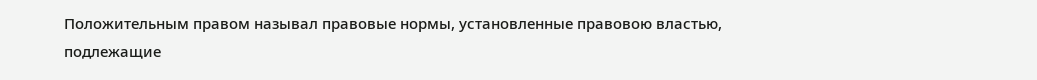Положительным правом называл правовые нормы, установленные правовою властью, подлежащие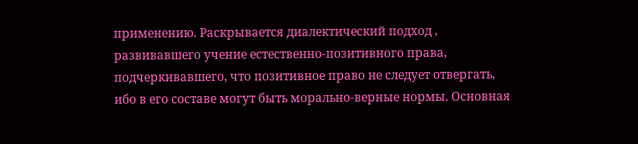применению. Раскрывается диалектический подход , развивавшего учение естественно-позитивного права, подчеркивавшего, что позитивное право не следует отвергать, ибо в его составе могут быть морально-верные нормы. Основная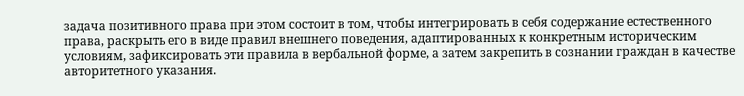задача позитивного права при этом состоит в том, чтобы интегрировать в себя содержание естественного права, раскрыть его в виде правил внешнего поведения, адаптированных к конкретным историческим условиям, зафиксировать эти правила в вербальной форме, а затем закрепить в сознании граждан в качестве авторитетного указания.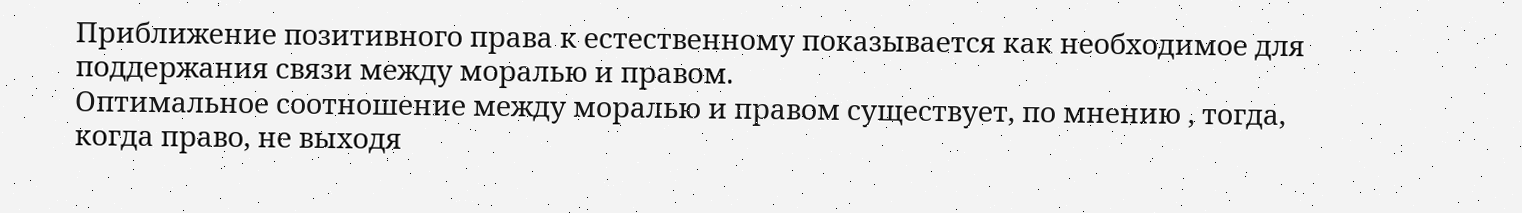Приближение позитивного права к естественному показывается как необходимое для поддержания связи между моралью и правом.
Оптимальное соотношение между моралью и правом существует, по мнению , тогда, когда право, не выходя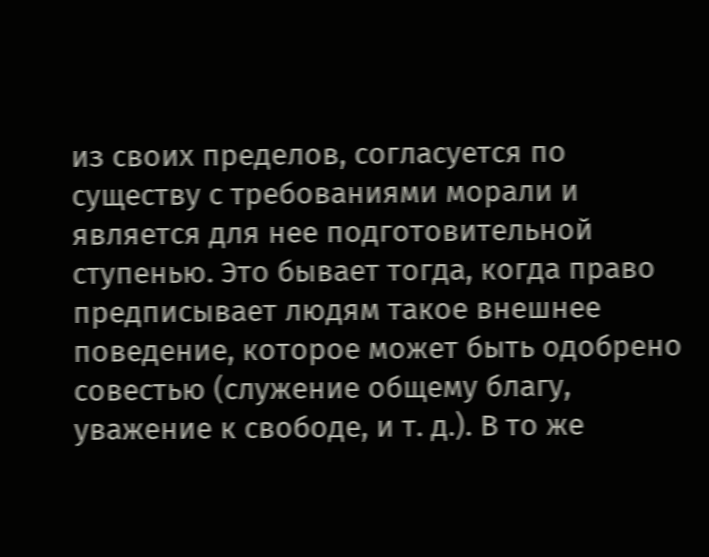из своих пределов, согласуется по существу с требованиями морали и является для нее подготовительной ступенью. Это бывает тогда, когда право предписывает людям такое внешнее поведение, которое может быть одобрено совестью (служение общему благу, уважение к свободе, и т. д.). В то же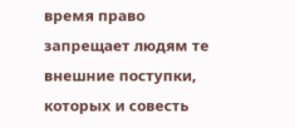время право запрещает людям те внешние поступки, которых и совесть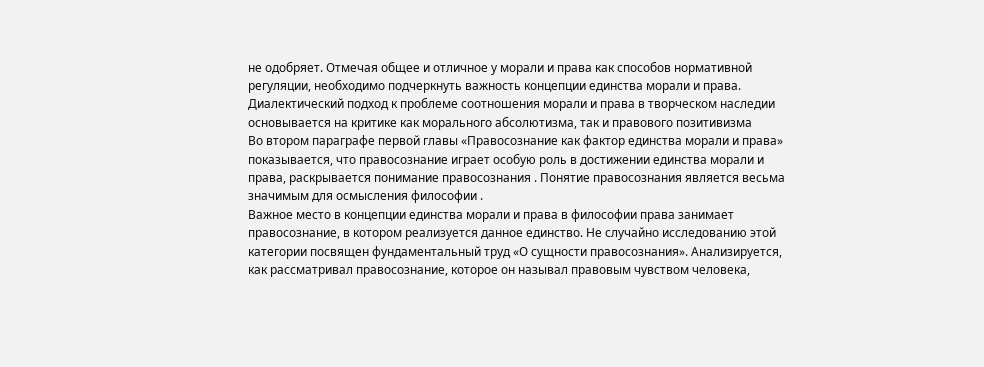не одобряет. Отмечая общее и отличное у морали и права как способов нормативной регуляции, необходимо подчеркнуть важность концепции единства морали и права. Диалектический подход к проблеме соотношения морали и права в творческом наследии основывается на критике как морального абсолютизма, так и правового позитивизма
Во втором параграфе первой главы «Правосознание как фактор единства морали и права» показывается, что правосознание играет особую роль в достижении единства морали и права, раскрывается понимание правосознания . Понятие правосознания является весьма значимым для осмысления философии .
Важное место в концепции единства морали и права в философии права занимает правосознание, в котором реализуется данное единство. Не случайно исследованию этой категории посвящен фундаментальный труд «О сущности правосознания». Анализируется, как рассматривал правосознание, которое он называл правовым чувством человека,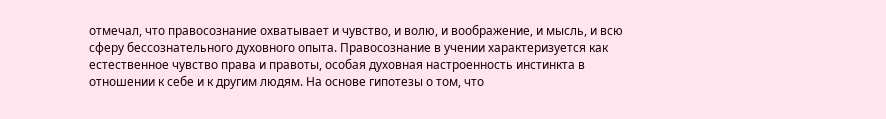отмечал, что правосознание охватывает и чувство, и волю, и воображение, и мысль, и всю сферу бессознательного духовного опыта. Правосознание в учении характеризуется как естественное чувство права и правоты, особая духовная настроенность инстинкта в отношении к себе и к другим людям. На основе гипотезы о том, что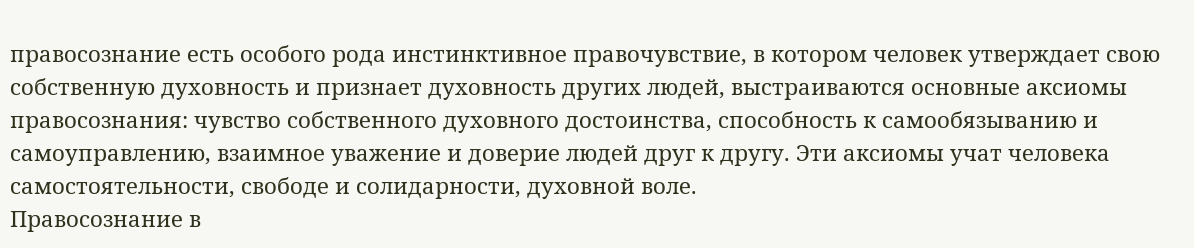правосознание есть особого рода инстинктивное правочувствие, в котором человек утверждает свою собственную духовность и признает духовность других людей, выстраиваются основные аксиомы правосознания: чувство собственного духовного достоинства, способность к самообязыванию и самоуправлению, взаимное уважение и доверие людей друг к другу. Эти аксиомы учат человека самостоятельности, свободе и солидарности, духовной воле.
Правосознание в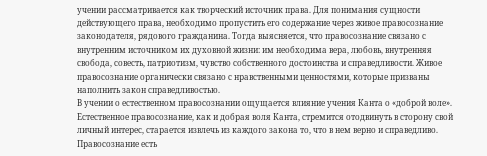учении рассматривается как творческий источник права. Для понимания сущности действующего права, необходимо пропустить его содержание через живое правосознание законодателя, рядового гражданина. Тогда выясняется, что правосознание связано с внутренним источником их духовной жизни: им необходима вера, любовь, внутренняя свобода, совесть, патриотизм, чувство собственного достоинства и справедливости. Живое правосознание органически связано с нравственными ценностями, которые призваны наполнить закон справедливостью.
В учении о естественном правосознании ощущается влияние учения Канта о «доброй воле». Естественное правосознание, как и добрая воля Канта, стремится отодвинуть в сторону свой личный интерес, старается извлечь из каждого закона то, что в нем верно и справедливо. Правосознание есть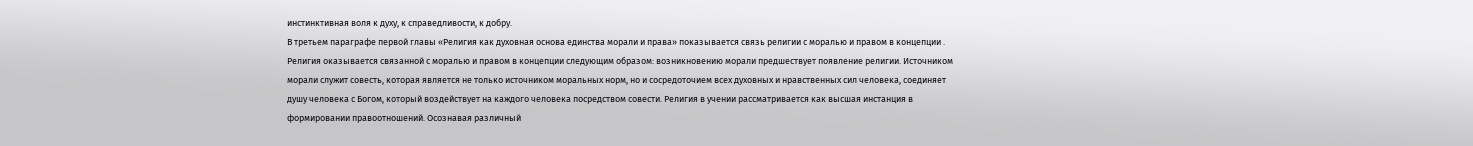инстинктивная воля к духу, к справедливости, к добру.
В третьем параграфе первой главы «Религия как духовная основа единства морали и права» показывается связь религии с моралью и правом в концепции .
Религия оказывается связанной с моралью и правом в концепции следующим образом: возникновению морали предшествует появление религии. Источником морали служит совесть, которая является не только источником моральных норм, но и сосредоточием всех духовных и нравственных сил человека, соединяет душу человека с Богом, который воздействует на каждого человека посредством совести. Религия в учении рассматривается как высшая инстанция в формировании правоотношений. Осознавая различный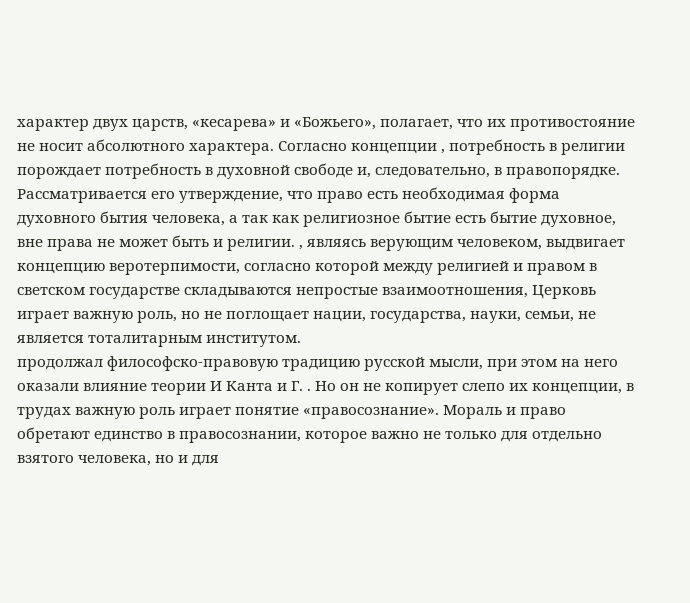характер двух царств, «кесарева» и «Божьего», полагает, что их противостояние не носит абсолютного характера. Согласно концепции , потребность в религии порождает потребность в духовной свободе и, следовательно, в правопорядке. Рассматривается его утверждение, что право есть необходимая форма духовного бытия человека, а так как религиозное бытие есть бытие духовное, вне права не может быть и религии. , являясь верующим человеком, выдвигает концепцию веротерпимости, согласно которой между религией и правом в светском государстве складываются непростые взаимоотношения, Церковь играет важную роль, но не поглощает нации, государства, науки, семьи, не является тоталитарным институтом.
продолжал философско-правовую традицию русской мысли, при этом на него оказали влияние теории И Канта и Г. . Но он не копирует слепо их концепции, в трудах важную роль играет понятие «правосознание». Мораль и право обретают единство в правосознании, которое важно не только для отдельно взятого человека, но и для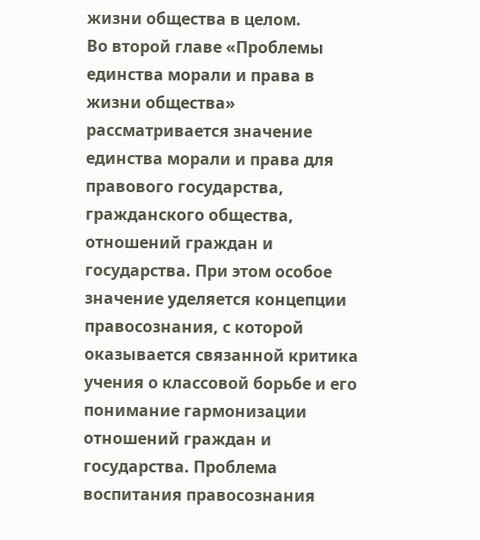жизни общества в целом.
Во второй главе «Проблемы единства морали и права в жизни общества» рассматривается значение единства морали и права для правового государства, гражданского общества, отношений граждан и государства. При этом особое значение уделяется концепции правосознания, с которой оказывается связанной критика учения о классовой борьбе и его понимание гармонизации отношений граждан и государства. Проблема воспитания правосознания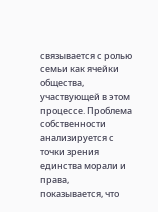связывается с ролью семьи как ячейки общества, участвующей в этом процессе. Проблема собственности анализируется с точки зрения единства морали и права, показывается, что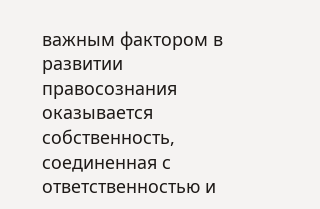важным фактором в развитии правосознания оказывается собственность, соединенная с ответственностью и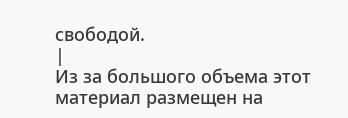свободой.
|
Из за большого объема этот материал размещен на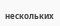нескольких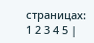страницах:
1 2 3 4 5 |